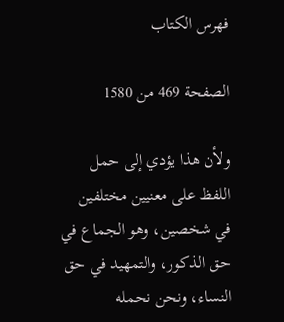فهرس الكتاب

الصفحة 469 من 1580

ولأن هذا يؤدي إلى حمل اللفظ على معنيين مختلفين في شخصين، وهو الجماع في حق الذكور، والتمهيد في حق النساء، ونحن نحمله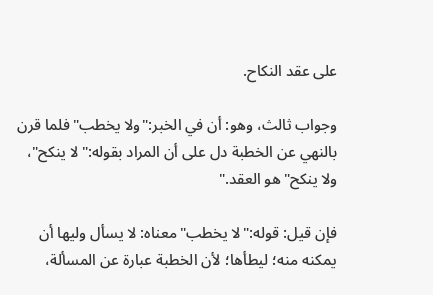على عقد النكاح.

وجواب ثالث، وهو: أن في الخبر:"ولا يخطب"فلما قرن بالنهي عن الخطبة دل على أن المراد بقوله:"لا ينكح"، ولا ينكح"هو العقد."

فإن قيل: قوله:"لا يخطب"معناه: لا يسأل وليها أن يمكنه منه؛ ليطأها؛ لأن الخطبة عبارة عن المسألة،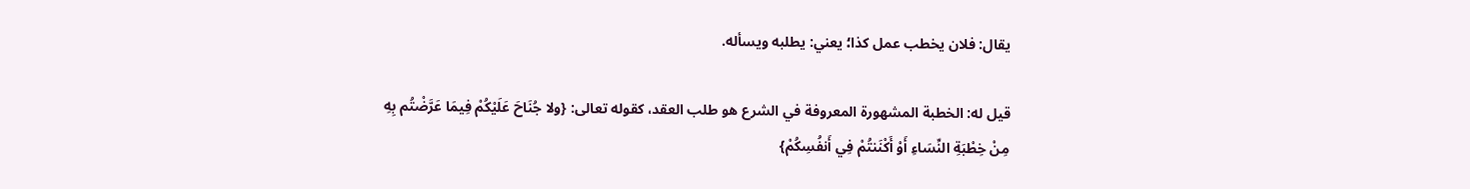يقال: فلان يخطب عمل كذا؛ يعني: يطلبه ويسأله.

قيل له: الخطبة المشهورة المعروفة في الشرع هو طلب العقد، كقوله تعالى: {ولا جُنَاحَ عَلَيْكُمْ فِيمَا عَرَّضْتُم بِهِ مِنْ خِطْبَةِ النِّسَاءِ أَوْ أَكْنَنتُمْ فِي أَنفُسِكُمْ}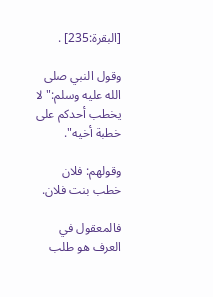[البقرة:235] .

وقول النبي صلى الله عليه وسلم:"لا يخطب أحدكم على خطبة أخيه".

وقولهم: فلان خطب بنت فلان.

فالمعقول في العرف هو طلب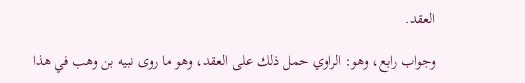العقد.

وجواب رابع، وهو: الراوي حمل ذلك على العقد، وهو ما روى نبيه بن وهب في هذا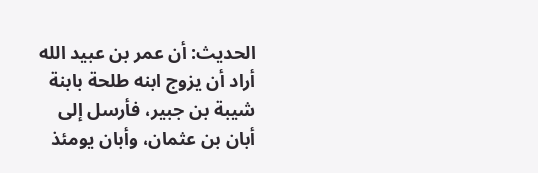الحديث: أن عمر بن عبيد الله أراد أن يزوج ابنه طلحة بابنة شيبة بن جبير، فأرسل إلى أبان بن عثمان، وأبان يومئذ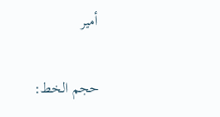أمير

حجم الخط: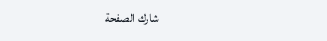شارك الصفحة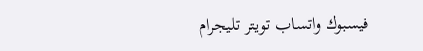فيسبوك واتساب تويتر تليجرام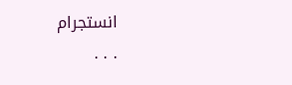انستجرام
. . .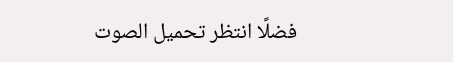فضلًا انتظر تحميل الصوت